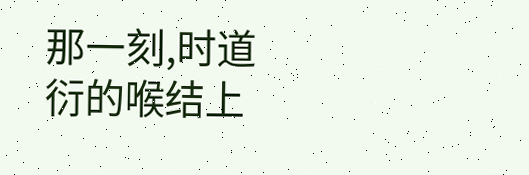那一刻,时道衍的喉结上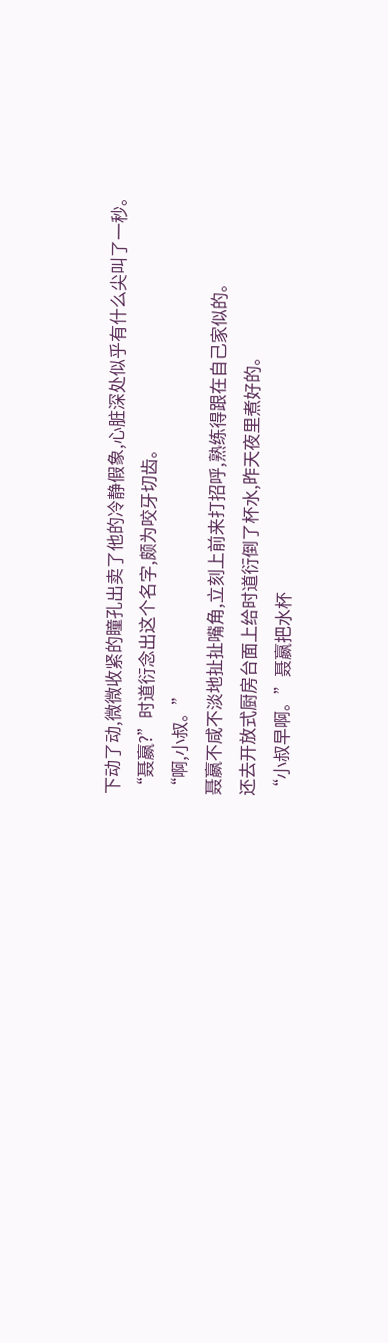下动了动,微微收紧的瞳孔出卖了他的冷静假象,心脏深处似乎有什么尖叫了一秒。
“聂嬴?”时道衍念出这个名字,颇为咬牙切齿。
“啊,小叔。”
聂嬴不咸不淡地扯扯嘴角,立刻上前来打招呼,熟练得跟在自己家似的。
还去开放式厨房台面上给时道衍倒了杯水,昨天夜里煮好的。
“小叔早啊。”聂嬴把水杯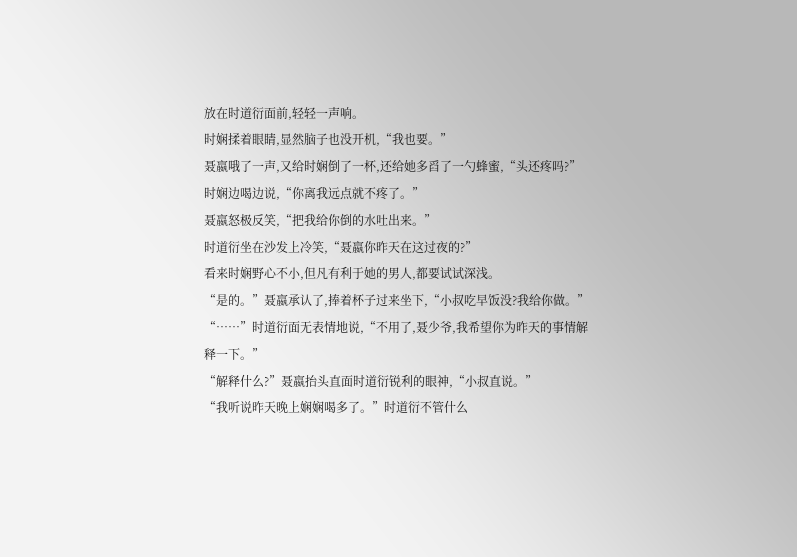放在时道衍面前,轻轻一声响。
时娴揉着眼睛,显然脑子也没开机,“我也要。”
聂嬴哦了一声,又给时娴倒了一杯,还给她多舀了一勺蜂蜜,“头还疼吗?”
时娴边喝边说,“你离我远点就不疼了。”
聂嬴怒极反笑,“把我给你倒的水吐出来。”
时道衍坐在沙发上冷笑,“聂嬴你昨天在这过夜的?”
看来时娴野心不小,但凡有利于她的男人,都要试试深浅。
“是的。”聂嬴承认了,捧着杯子过来坐下,“小叔吃早饭没?我给你做。”
“……”时道衍面无表情地说,“不用了,聂少爷,我希望你为昨天的事情解释一下。”
“解释什么?”聂嬴抬头直面时道衍锐利的眼神,“小叔直说。”
“我听说昨天晚上娴娴喝多了。”时道衍不管什么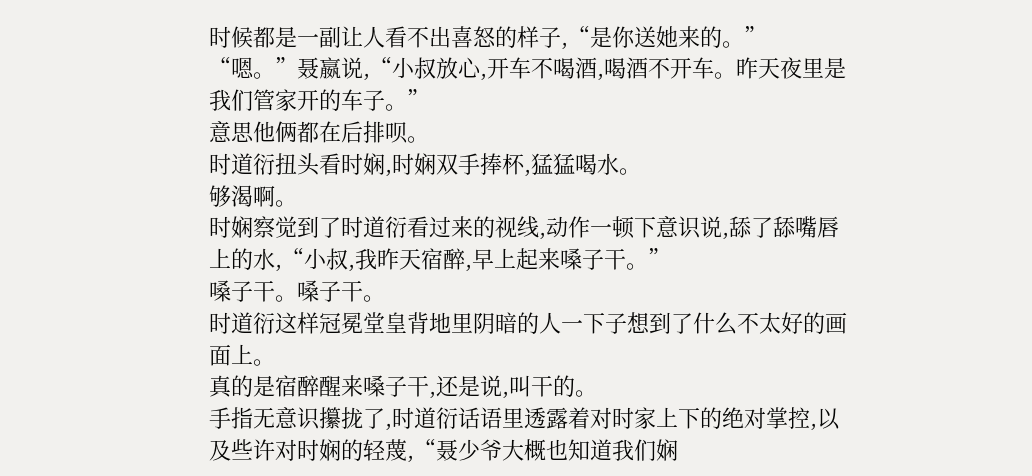时候都是一副让人看不出喜怒的样子,“是你送她来的。”
“嗯。”聂嬴说,“小叔放心,开车不喝酒,喝酒不开车。昨天夜里是我们管家开的车子。”
意思他俩都在后排呗。
时道衍扭头看时娴,时娴双手捧杯,猛猛喝水。
够渴啊。
时娴察觉到了时道衍看过来的视线,动作一顿下意识说,舔了舔嘴唇上的水,“小叔,我昨天宿醉,早上起来嗓子干。”
嗓子干。嗓子干。
时道衍这样冠冕堂皇背地里阴暗的人一下子想到了什么不太好的画面上。
真的是宿醉醒来嗓子干,还是说,叫干的。
手指无意识攥拢了,时道衍话语里透露着对时家上下的绝对掌控,以及些许对时娴的轻蔑,“聂少爷大概也知道我们娴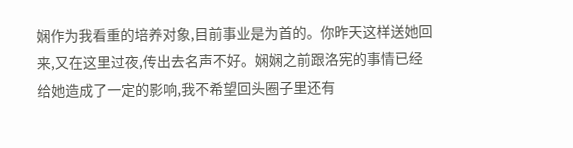娴作为我看重的培养对象,目前事业是为首的。你昨天这样送她回来,又在这里过夜,传出去名声不好。娴娴之前跟洛宪的事情已经给她造成了一定的影响,我不希望回头圈子里还有